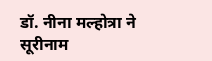डॉ. नीना मल्होत्रा ने सूरीनाम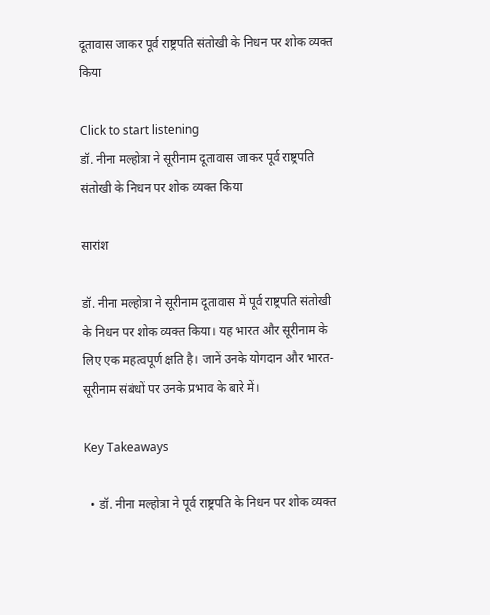दूतावास जाकर पूर्व राष्ट्रपति संतोखी के निधन पर शोक व्यक्त किया

Click to start listening
डॉ. नीना मल्होत्रा ने सूरीनाम दूतावास जाकर पूर्व राष्ट्रपति संतोखी के निधन पर शोक व्यक्त किया

सारांश

डॉ. नीना मल्होत्रा ने सूरीनाम दूतावास में पूर्व राष्ट्रपति संतोखी के निधन पर शोक व्यक्त किया। यह भारत और सूरीनाम के लिए एक महत्वपूर्ण क्षति है। जानें उनके योगदान और भारत-सूरीनाम संबंधों पर उनके प्रभाव के बारे में।

Key Takeaways

  • डॉ. नीना मल्होत्रा ने पूर्व राष्ट्रपति के निधन पर शोक व्यक्त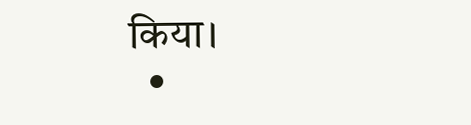किया।
  •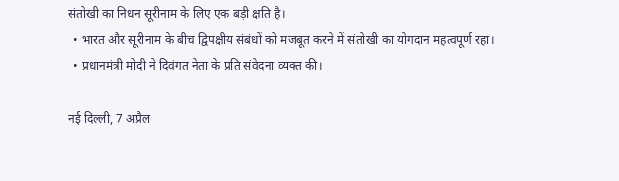संतोखी का निधन सूरीनाम के लिए एक बड़ी क्षति है।
  • भारत और सूरीनाम के बीच द्विपक्षीय संबंधों को मजबूत करने में संतोखी का योगदान महत्वपूर्ण रहा।
  • प्रधानमंत्री मोदी ने दिवंगत नेता के प्रति संवेदना व्यक्त की।

नई दिल्ली, 7 अप्रैल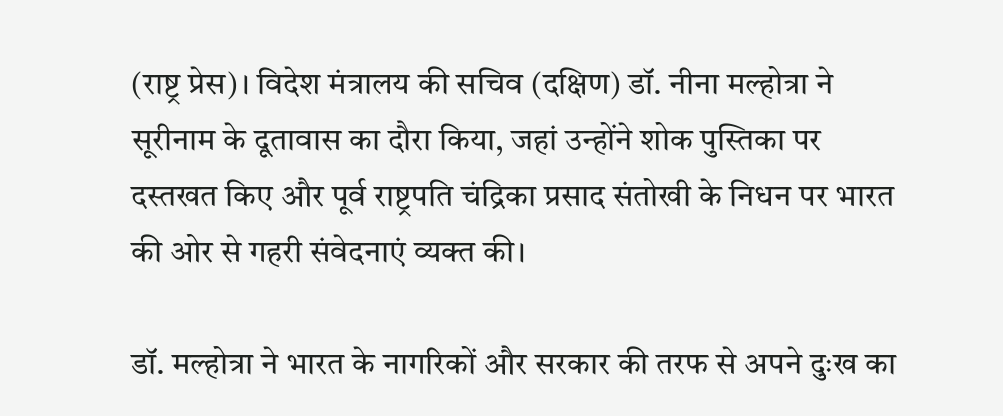(राष्ट्र प्रेस)। विदेश मंत्रालय की सचिव (दक्षिण) डॉ. नीना मल्होत्रा ने सूरीनाम के दूतावास का दौरा किया, जहां उन्होंने शोक पुस्तिका पर दस्तखत किए और पूर्व राष्ट्रपति चंद्रिका प्रसाद संतोखी के निधन पर भारत की ओर से गहरी संवेदनाएं व्यक्त की।

डॉ. मल्होत्रा ने भारत के नागरिकों और सरकार की तरफ से अपने दुःख का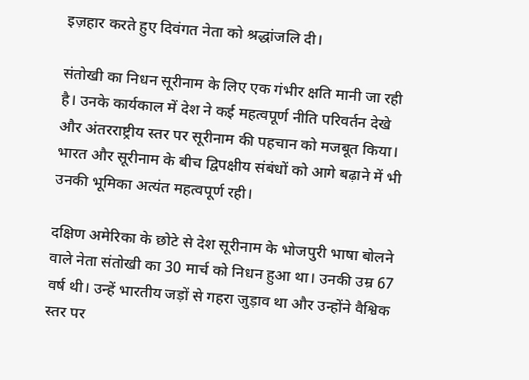इज़हार करते हुए दिवंगत नेता को श्रद्धांजलि दी।

संतोखी का निधन सूरीनाम के लिए एक गंभीर क्षति मानी जा रही है। उनके कार्यकाल में देश ने कई महत्वपूर्ण नीति परिवर्तन देखे और अंतरराष्ट्रीय स्तर पर सूरीनाम की पहचान को मजबूत किया। भारत और सूरीनाम के बीच द्विपक्षीय संबंधों को आगे बढ़ाने में भी उनकी भूमिका अत्यंत महत्वपूर्ण रही।

दक्षिण अमेरिका के छोटे से देश सूरीनाम के भोजपुरी भाषा बोलने वाले नेता संतोखी का 30 मार्च को निधन हुआ था। उनकी उम्र 67 वर्ष थी। उन्हें भारतीय जड़ों से गहरा जुड़ाव था और उन्होंने वैश्विक स्तर पर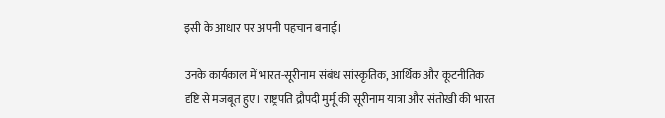इसी के आधार पर अपनी पहचान बनाई।

उनके कार्यकाल में भारत-सूरीनाम संबंध सांस्कृतिक, आर्थिक और कूटनीतिक दृष्टि से मजबूत हुए। राष्ट्रपति द्रौपदी मुर्मू की सूरीनाम यात्रा और संतोखी की भारत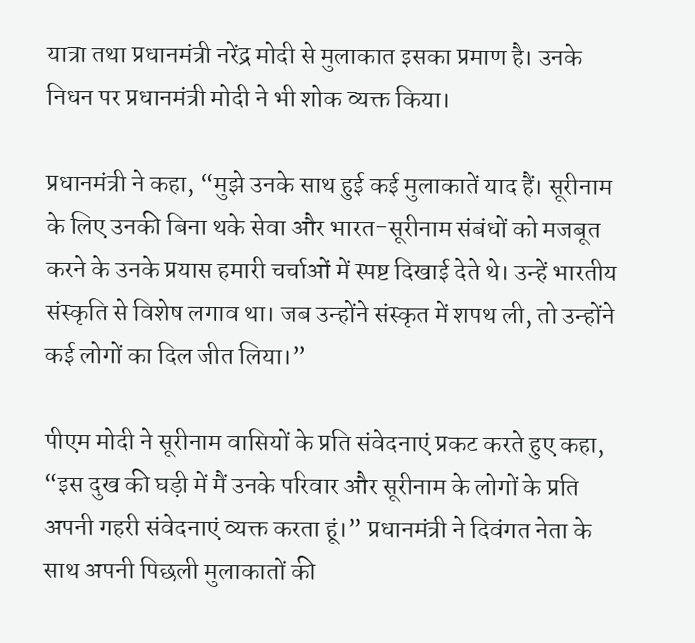यात्रा तथा प्रधानमंत्री नरेंद्र मोदी से मुलाकात इसका प्रमाण है। उनके निधन पर प्रधानमंत्री मोदी ने भी शोक व्यक्त किया।

प्रधानमंत्री ने कहा, “मुझे उनके साथ हुई कई मुलाकातें याद हैं। सूरीनाम के लिए उनकी बिना थके सेवा और भारत-सूरीनाम संबंधों को मजबूत करने के उनके प्रयास हमारी चर्चाओं में स्पष्ट दिखाई देते थे। उन्हें भारतीय संस्कृति से विशेष लगाव था। जब उन्होंने संस्कृत में शपथ ली, तो उन्होंने कई लोगों का दिल जीत लिया।”

पीएम मोदी ने सूरीनाम वासियों के प्रति संवेदनाएं प्रकट करते हुए कहा, “इस दुख की घड़ी में मैं उनके परिवार और सूरीनाम के लोगों के प्रति अपनी गहरी संवेदनाएं व्यक्त करता हूं।” प्रधानमंत्री ने दिवंगत नेता के साथ अपनी पिछली मुलाकातों की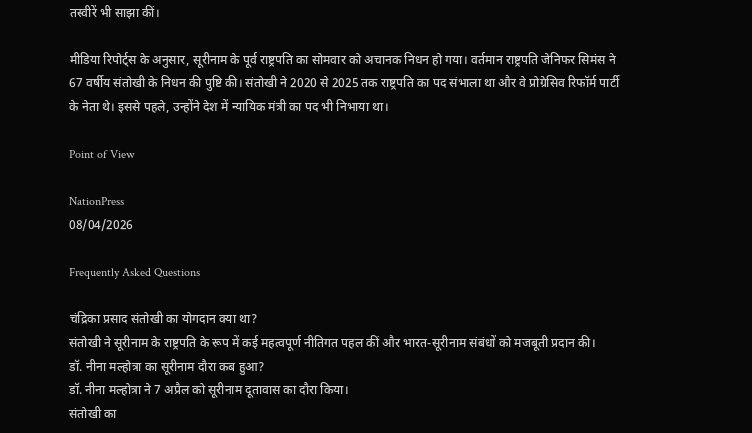तस्वीरें भी साझा कीं।

मीडिया रिपोर्ट्स के अनुसार, सूरीनाम के पूर्व राष्ट्रपति का सोमवार को अचानक निधन हो गया। वर्तमान राष्ट्रपति जेनिफर सिमंस ने 67 वर्षीय संतोखी के निधन की पुष्टि की। संतोखी ने 2020 से 2025 तक राष्ट्रपति का पद संभाला था और वे प्रोग्रेसिव रिफॉर्म पार्टी के नेता थे। इससे पहले, उन्होंने देश में न्यायिक मंत्री का पद भी निभाया था।

Point of View

NationPress
08/04/2026

Frequently Asked Questions

चंद्रिका प्रसाद संतोखी का योगदान क्या था?
संतोखी ने सूरीनाम के राष्ट्रपति के रूप में कई महत्वपूर्ण नीतिगत पहल कीं और भारत-सूरीनाम संबंधों को मजबूती प्रदान की।
डॉ. नीना मल्होत्रा का सूरीनाम दौरा कब हुआ?
डॉ. नीना मल्होत्रा ने 7 अप्रैल को सूरीनाम दूतावास का दौरा किया।
संतोखी का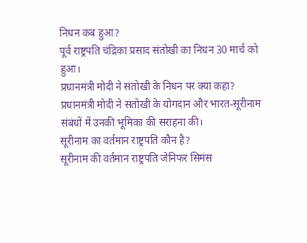निधन कब हुआ?
पूर्व राष्ट्रपति चंद्रिका प्रसाद संतोखी का निधन 30 मार्च को हुआ।
प्रधानमंत्री मोदी ने संतोखी के निधन पर क्या कहा?
प्रधानमंत्री मोदी ने संतोखी के योगदान और भारत-सूरीनाम संबंधों में उनकी भूमिका की सराहना की।
सूरीनाम का वर्तमान राष्ट्रपति कौन है?
सूरीनाम की वर्तमान राष्ट्रपति जेनिफर सिमंस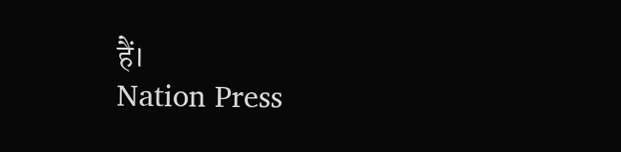हैं।
Nation Press